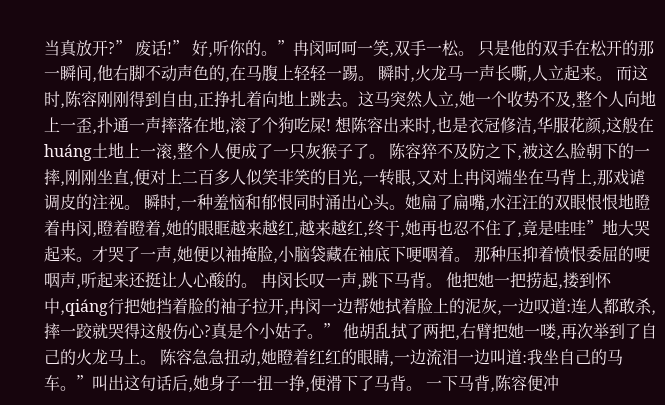当真放开?” 废话!” 好,听你的。”冉闵呵呵一笑,双手一松。 只是他的双手在松开的那一瞬间,他右脚不动声色的,在马腹上轻轻一踢。 瞬时,火龙马一声长嘶,人立起来。 而这时,陈容刚刚得到自由,正挣扎着向地上跳去。这马突然人立,她一个收势不及,整个人向地上一歪,扑通一声摔落在地,滚了个狗吃屎! 想陈容出来时,也是衣冠修洁,华服花颜,这般在huáng土地上一滚,整个人便成了一只灰猴子了。 陈容猝不及防之下,被这么脸朝下的一摔,刚刚坐直,便对上二百多人似笑非笑的目光,一转眼,又对上冉闵端坐在马背上,那戏谑调皮的注视。 瞬时,一种羞恼和郁恨同时涌出心头。她扁了扁嘴,水汪汪的双眼恨恨地瞪着冉闵,瞪着瞪着,她的眼眶越来越红,越来越红,终于,她再也忍不住了,竟是哇哇”地大哭起来。才哭了一声,她便以袖掩脸,小脑袋藏在袖底下哽咽着。 那种压抑着愤恨委屈的哽咽声,听起来还挺让人心酸的。 冉闵长叹一声,跳下马背。 他把她一把捞起,搂到怀中,qiáng行把她挡着脸的袖子拉开,冉闵一边帮她拭着脸上的泥灰,一边叹道:连人都敢杀,摔一跤就哭得这般伤心?真是个小姑子。” 他胡乱拭了两把,右臂把她一喽,再次举到了自己的火龙马上。 陈容急急扭动,她瞪着红红的眼睛,一边流泪一边叫道:我坐自己的马车。”叫出这句话后,她身子一扭一挣,便滑下了马背。 一下马背,陈容便冲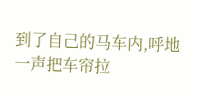到了自己的马车内,呼地一声把车帘拉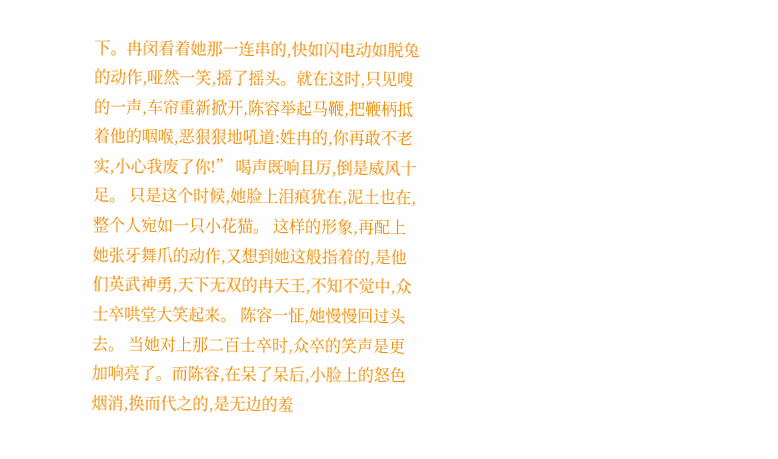下。冉闵看着她那一连串的,快如闪电动如脱兔的动作,哑然一笑,摇了摇头。就在这时,只见嗖的一声,车帘重新掀开,陈容举起马鞭,把鞭柄抵着他的咽喉,恶狠狠地吼道:姓冉的,你再敢不老实,小心我废了你!” 喝声既响且厉,倒是威风十足。 只是这个时候,她脸上泪痕犹在,泥土也在,整个人宛如一只小花猫。 这样的形象,再配上她张牙舞爪的动作,又想到她这般指着的,是他们英武神勇,天下无双的冉天王,不知不觉中,众士卒哄堂大笑起来。 陈容一怔,她慢慢回过头去。 当她对上那二百士卒时,众卒的笑声是更加响亮了。而陈容,在呆了呆后,小脸上的怒色烟消,换而代之的,是无边的羞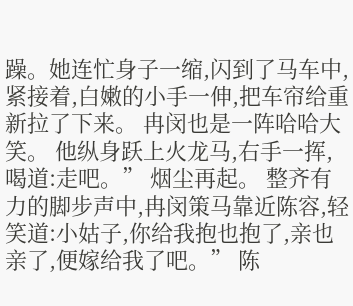躁。她连忙身子一缩,闪到了马车中,紧接着,白嫩的小手一伸,把车帘给重新拉了下来。 冉闵也是一阵哈哈大笑。 他纵身跃上火龙马,右手一挥,喝道:走吧。” 烟尘再起。 整齐有力的脚步声中,冉闵策马靠近陈容,轻笑道:小姑子,你给我抱也抱了,亲也亲了,便嫁给我了吧。” 陈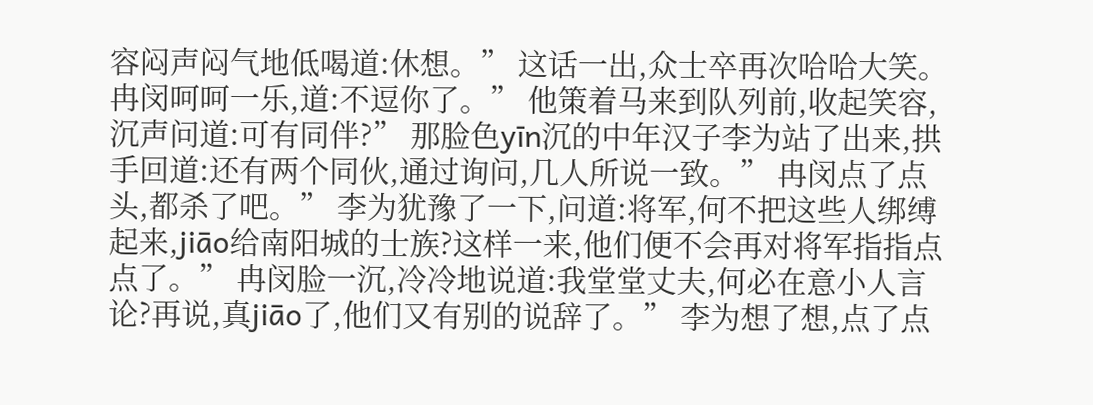容闷声闷气地低喝道:休想。” 这话一出,众士卒再次哈哈大笑。 冉闵呵呵一乐,道:不逗你了。” 他策着马来到队列前,收起笑容,沉声问道:可有同伴?” 那脸色yīn沉的中年汉子李为站了出来,拱手回道:还有两个同伙,通过询问,几人所说一致。” 冉闵点了点头,都杀了吧。” 李为犹豫了一下,问道:将军,何不把这些人绑缚起来,jiāo给南阳城的士族?这样一来,他们便不会再对将军指指点点了。” 冉闵脸一沉,冷冷地说道:我堂堂丈夫,何必在意小人言论?再说,真jiāo了,他们又有别的说辞了。” 李为想了想,点了点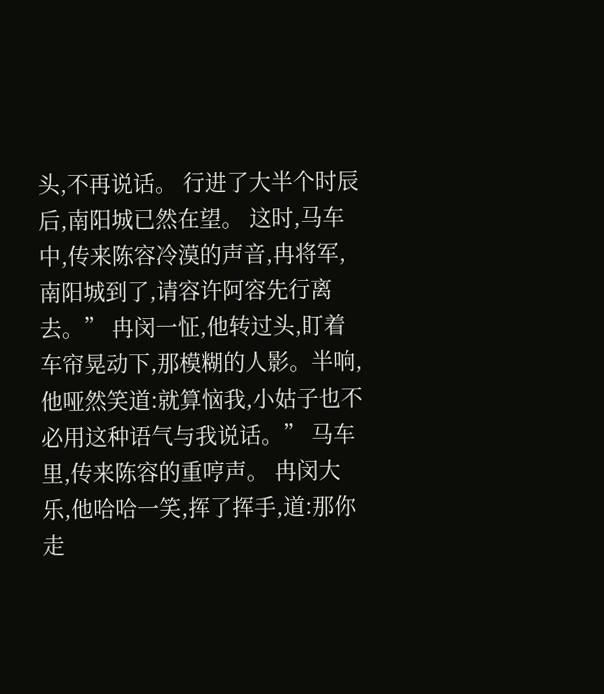头,不再说话。 行进了大半个时辰后,南阳城已然在望。 这时,马车中,传来陈容冷漠的声音,冉将军,南阳城到了,请容许阿容先行离去。” 冉闵一怔,他转过头,盯着车帘晃动下,那模糊的人影。半响,他哑然笑道:就算恼我,小姑子也不必用这种语气与我说话。” 马车里,传来陈容的重哼声。 冉闵大乐,他哈哈一笑,挥了挥手,道:那你走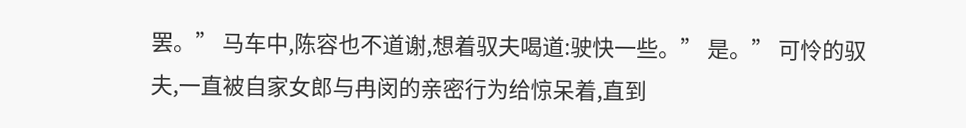罢。” 马车中,陈容也不道谢,想着驭夫喝道:驶快一些。” 是。” 可怜的驭夫,一直被自家女郎与冉闵的亲密行为给惊呆着,直到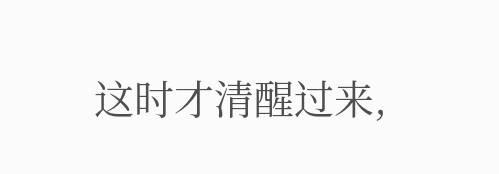这时才清醒过来,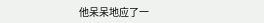他呆呆地应了一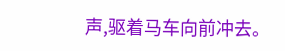声,驱着马车向前冲去。